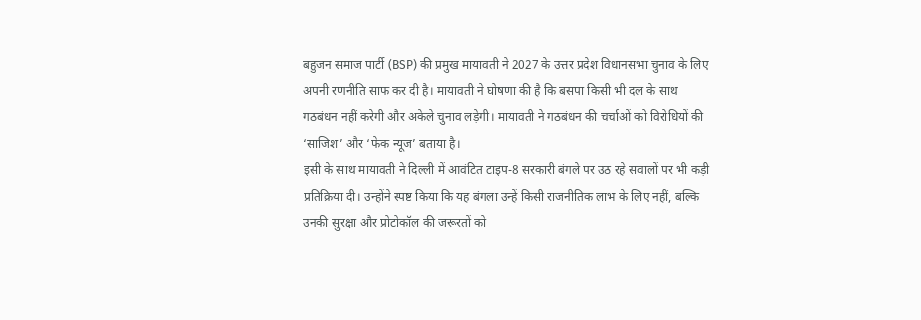बहुजन समाज पार्टी (BSP) की प्रमुख मायावती ने 2027 के उत्तर प्रदेश विधानसभा चुनाव के लिए अपनी रणनीति साफ कर दी है। मायावती ने घोषणा की है कि बसपा किसी भी दल के साथ गठबंधन नहीं करेगी और अकेले चुनाव लड़ेगी। मायावती ने गठबंधन की चर्चाओं को विरोधियों की ‘साजिश’ और ‘फेक न्यूज’ बताया है।
इसी के साथ मायावती ने दिल्ली में आवंटित टाइप-8 सरकारी बंगले पर उठ रहे सवालों पर भी कड़ी प्रतिक्रिया दी। उन्होंने स्पष्ट किया कि यह बंगला उन्हें किसी राजनीतिक लाभ के लिए नहीं, बल्कि उनकी सुरक्षा और प्रोटोकॉल की जरूरतों को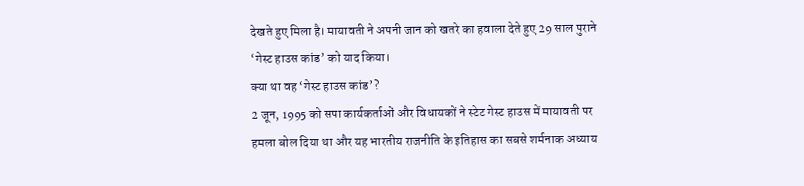देखते हुए मिला है। मायावती ने अपनी जान को खतरे का हवाला देते हुए 29 साल पुराने ‘गेस्ट हाउस कांड’ को याद किया।
क्या था वह ‘गेस्ट हाउस कांड’?
2 जून, 1995 को सपा कार्यकर्ताओं और विधायकों ने स्टेट गेस्ट हाउस में मायावती पर हमला बोल दिया था और यह भारतीय राजनीति के इतिहास का सबसे शर्मनाक अध्याय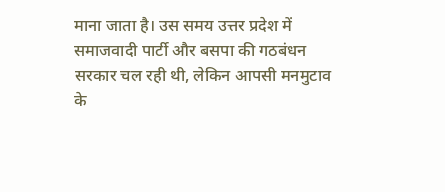माना जाता है। उस समय उत्तर प्रदेश में समाजवादी पार्टी और बसपा की गठबंधन सरकार चल रही थी, लेकिन आपसी मनमुटाव के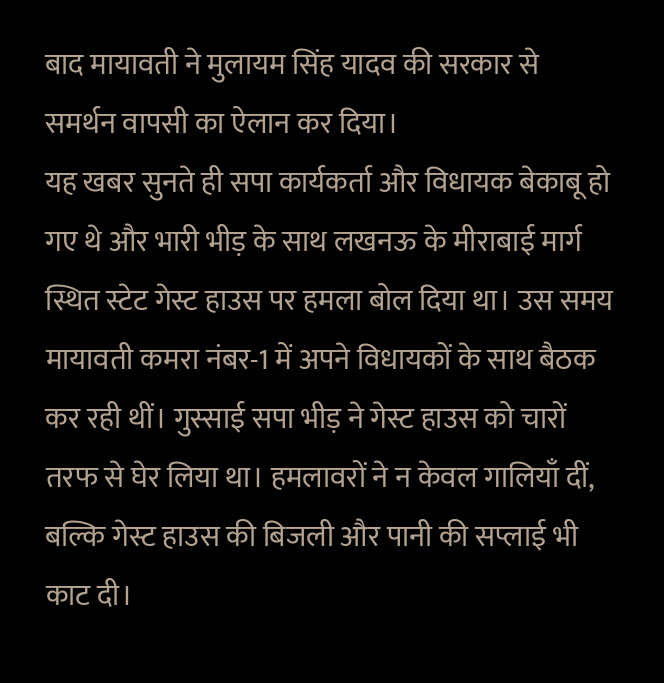बाद मायावती ने मुलायम सिंह यादव की सरकार से समर्थन वापसी का ऐलान कर दिया।
यह खबर सुनते ही सपा कार्यकर्ता और विधायक बेकाबू हो गए थे और भारी भीड़ के साथ लखनऊ के मीराबाई मार्ग स्थित स्टेट गेस्ट हाउस पर हमला बोल दिया था। उस समय मायावती कमरा नंबर-1 में अपने विधायकों के साथ बैठक कर रही थीं। गुस्साई सपा भीड़ ने गेस्ट हाउस को चारों तरफ से घेर लिया था। हमलावरों ने न केवल गालियाँ दीं, बल्कि गेस्ट हाउस की बिजली और पानी की सप्लाई भी काट दी।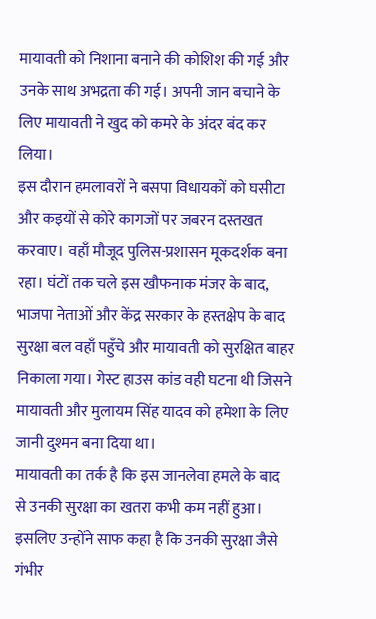मायावती को निशाना बनाने की कोशिश की गई और उनके साथ अभद्रता की गई। अपनी जान बचाने के लिए मायावती ने खुद को कमरे के अंदर बंद कर लिया।
इस दौरान हमलावरों ने बसपा विधायकों को घसीटा और कइयों से कोरे कागजों पर जबरन दस्तखत करवाए। वहाँ मौजूद पुलिस-प्रशासन मूकदर्शक बना रहा। घंटों तक चले इस खौफनाक मंजर के बाद, भाजपा नेताओं और केंद्र सरकार के हस्तक्षेप के बाद सुरक्षा बल वहाँ पहुँचे और मायावती को सुरक्षित बाहर निकाला गया। गेस्ट हाउस कांड वही घटना थी जिसने मायावती और मुलायम सिंह यादव को हमेशा के लिए जानी दुश्मन बना दिया था।
मायावती का तर्क है कि इस जानलेवा हमले के बाद से उनकी सुरक्षा का खतरा कभी कम नहीं हुआ। इसलिए उन्होंने साफ कहा है कि उनकी सुरक्षा जैसे गंभीर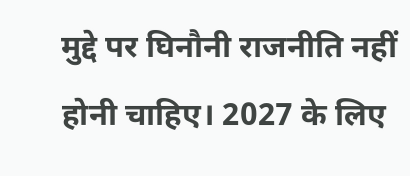मुद्दे पर घिनौनी राजनीति नहीं होनी चाहिए। 2027 के लिए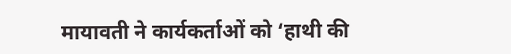मायावती ने कार्यकर्ताओं को ‘हाथी की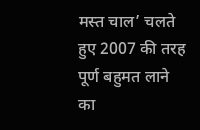मस्त चाल’ चलते हुए 2007 की तरह पूर्ण बहुमत लाने का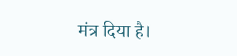मंत्र दिया है।